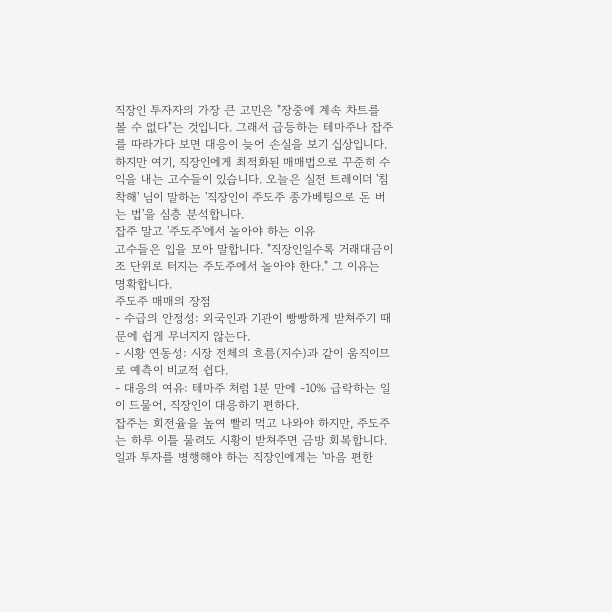직장인 투자자의 가장 큰 고민은 "장중에 계속 차트를 볼 수 없다"는 것입니다. 그래서 급등하는 테마주나 잡주를 따라가다 보면 대응이 늦어 손실을 보기 십상입니다.
하지만 여기, 직장인에게 최적화된 매매법으로 꾸준히 수익을 내는 고수들이 있습니다. 오늘은 실전 트레이더 '침착해' 님이 말하는 '직장인이 주도주 종가베팅으로 돈 버는 법'을 심층 분석합니다.
잡주 말고 '주도주'에서 놀아야 하는 이유
고수들은 입을 모아 말합니다. "직장인일수록 거래대금이 조 단위로 터지는 주도주에서 놀아야 한다." 그 이유는 명확합니다.
주도주 매매의 장점
- 수급의 안정성: 외국인과 기관이 빵빵하게 받쳐주기 때문에 쉽게 무너지지 않는다.
- 시황 연동성: 시장 전체의 흐름(지수)과 같이 움직이므로 예측이 비교적 쉽다.
- 대응의 여유: 테마주 처럼 1분 만에 -10% 급락하는 일이 드물어, 직장인이 대응하기 편하다.
잡주는 회전율을 높여 빨리 먹고 나와야 하지만, 주도주는 하루 이틀 물려도 시황이 받쳐주면 금방 회복합니다. 일과 투자를 병행해야 하는 직장인에게는 '마음 편한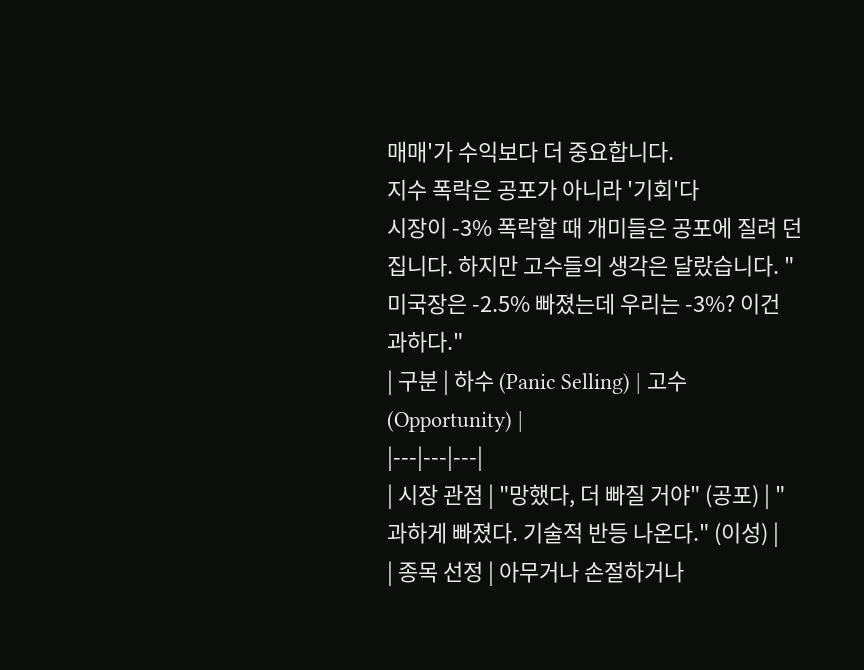매매'가 수익보다 더 중요합니다.
지수 폭락은 공포가 아니라 '기회'다
시장이 -3% 폭락할 때 개미들은 공포에 질려 던집니다. 하지만 고수들의 생각은 달랐습니다. "미국장은 -2.5% 빠졌는데 우리는 -3%? 이건 과하다."
| 구분 | 하수 (Panic Selling) | 고수 (Opportunity) |
|---|---|---|
| 시장 관점 | "망했다, 더 빠질 거야" (공포) | "과하게 빠졌다. 기술적 반등 나온다." (이성) |
| 종목 선정 | 아무거나 손절하거나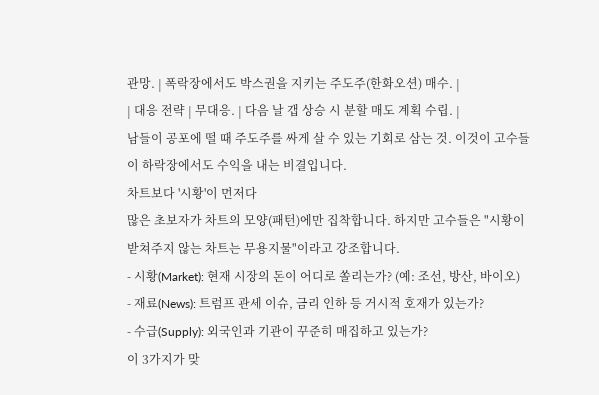관망. | 폭락장에서도 박스권을 지키는 주도주(한화오션) 매수. |
| 대응 전략 | 무대응. | 다음 날 갭 상승 시 분할 매도 계획 수립. |
남들이 공포에 떨 때 주도주를 싸게 살 수 있는 기회로 삼는 것. 이것이 고수들이 하락장에서도 수익을 내는 비결입니다.
차트보다 '시황'이 먼저다
많은 초보자가 차트의 모양(패턴)에만 집착합니다. 하지만 고수들은 "시황이 받쳐주지 않는 차트는 무용지물"이라고 강조합니다.
- 시황(Market): 현재 시장의 돈이 어디로 쏠리는가? (예: 조선, 방산, 바이오)
- 재료(News): 트럼프 관세 이슈, 금리 인하 등 거시적 호재가 있는가?
- 수급(Supply): 외국인과 기관이 꾸준히 매집하고 있는가?
이 3가지가 맞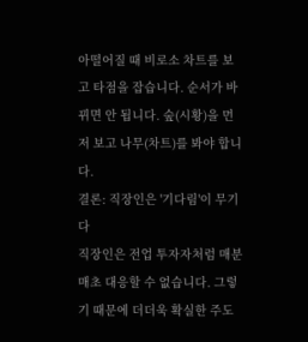아떨어질 때 비로소 차트를 보고 타점을 잡습니다. 순서가 바뀌면 안 됩니다. 숲(시황)을 먼저 보고 나무(차트)를 봐야 합니다.
결론: 직장인은 '기다림'이 무기다
직장인은 전업 투자자처럼 매분 매초 대응할 수 없습니다. 그렇기 때문에 더더욱 확실한 주도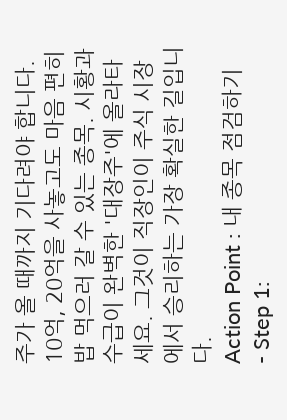주가 올 때까지 기다려야 합니다.
10억, 20억을 사놓고도 마음 편히 밥 먹으러 갈 수 있는 종목. 시황과 수급이 완벽한 '대장주'에 올라타세요. 그것이 직장인이 주식 시장에서 승리하는 가장 확실한 길입니다.
Action Point : 내 종목 점검하기
- Step 1: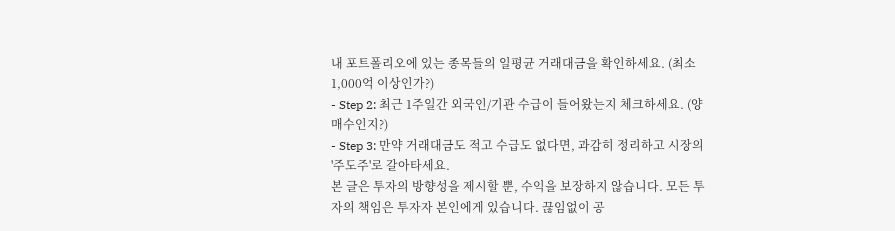내 포트폴리오에 있는 종목들의 일평균 거래대금을 확인하세요. (최소 1,000억 이상인가?)
- Step 2: 최근 1주일간 외국인/기관 수급이 들어왔는지 체크하세요. (양매수인지?)
- Step 3: 만약 거래대금도 적고 수급도 없다면, 과감히 정리하고 시장의 '주도주'로 갈아타세요.
본 글은 투자의 방향성을 제시할 뿐, 수익을 보장하지 않습니다. 모든 투자의 책임은 투자자 본인에게 있습니다. 끊임없이 공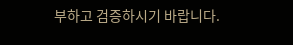부하고 검증하시기 바랍니다.